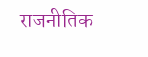राजनीतिक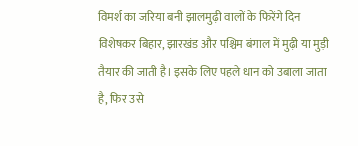विमर्श का जरिया बनी झालमुढ़ी वालों के फिरेंगे दिन
विशेषकर बिहार, झारखंड और पश्चिम बंगाल में मुढ़ी या मुड़ी तैयार की जाती है। इसके लिए पहले धान को उबाला जाता है, फिर उसे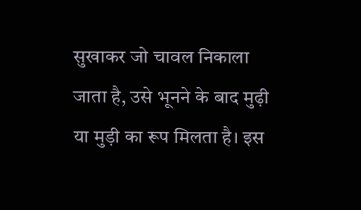सुखाकर जो चावल निकाला जाता है, उसे भूनने के बाद मुढ़ी या मुड़ी का रूप मिलता है। इस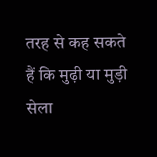तरह से कह सकते हैं कि मुढ़ी या मुड़ी सेला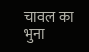चावल का भुना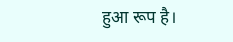हुआ रूप है।